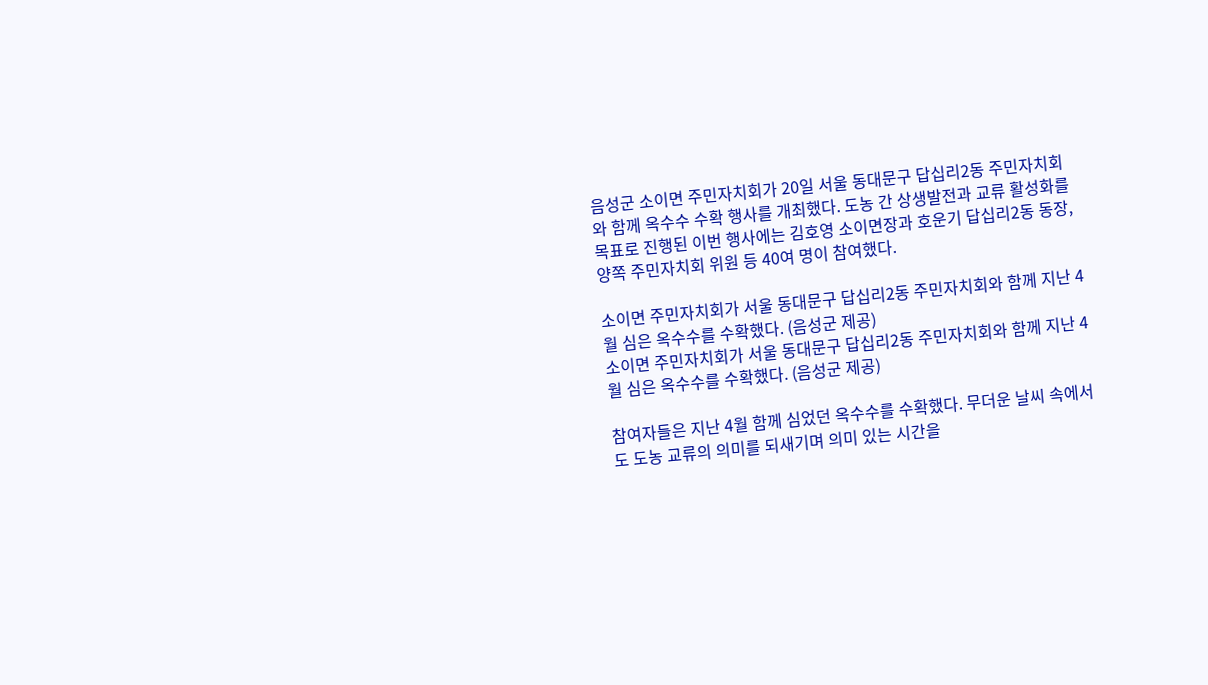음성군 소이면 주민자치회가 20일 서울 동대문구 답십리2동 주민자치회와 함께 옥수수 수확 행사를 개최했다. 도농 간 상생발전과 교류 활성화를 목표로 진행된 이번 행사에는 김호영 소이면장과 호운기 답십리2동 동장, 양쪽 주민자치회 위원 등 40여 명이 참여했다.

소이면 주민자치회가 서울 동대문구 답십리2동 주민자치회와 함께 지난 4월 심은 옥수수를 수확했다. (음성군 제공)
소이면 주민자치회가 서울 동대문구 답십리2동 주민자치회와 함께 지난 4월 심은 옥수수를 수확했다. (음성군 제공)

참여자들은 지난 4월 함께 심었던 옥수수를 수확했다. 무더운 날씨 속에서도 도농 교류의 의미를 되새기며 의미 있는 시간을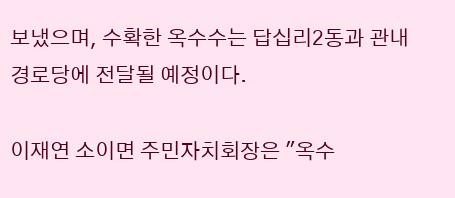보냈으며, 수확한 옥수수는 답십리2동과 관내 경로당에 전달될 예정이다.

이재연 소이면 주민자치회장은 "옥수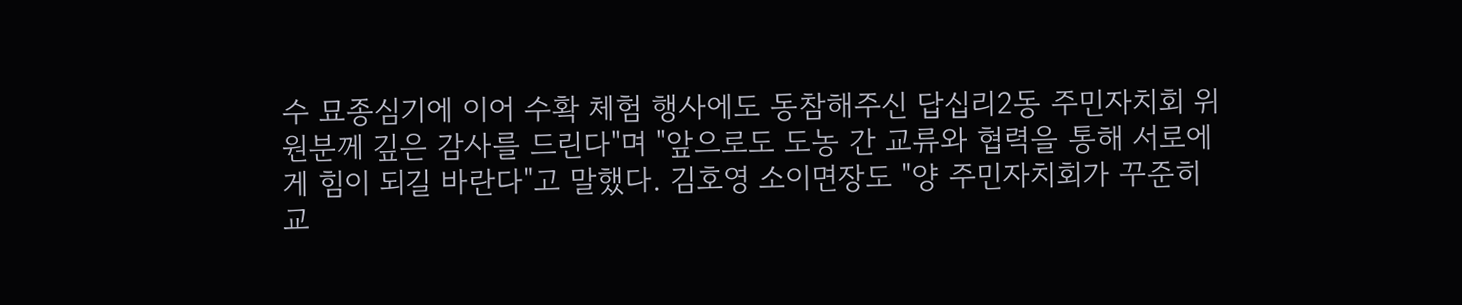수 묘종심기에 이어 수확 체험 행사에도 동참해주신 답십리2동 주민자치회 위원분께 깊은 감사를 드린다"며 "앞으로도 도농 간 교류와 협력을 통해 서로에게 힘이 되길 바란다"고 말했다. 김호영 소이면장도 "양 주민자치회가 꾸준히 교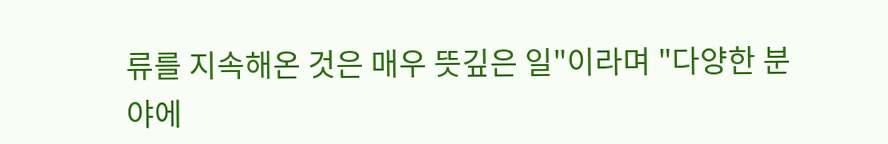류를 지속해온 것은 매우 뜻깊은 일"이라며 "다양한 분야에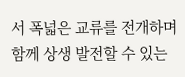서 폭넓은 교류를 전개하며 함께 상생 발전할 수 있는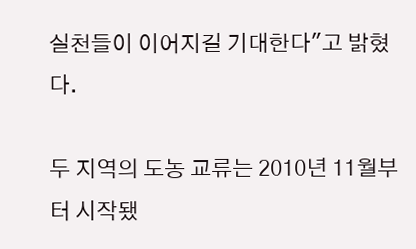실천들이 이어지길 기대한다"고 밝혔다.

두 지역의 도농 교류는 2010년 11월부터 시작됐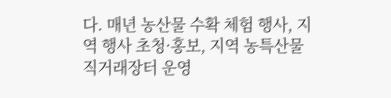다. 매년 농산물 수확 체험 행사, 지역 행사 초청·홍보, 지역 농특산물 직거래장터 운영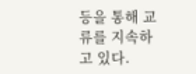등을 통해 교류를 지속하고 있다.